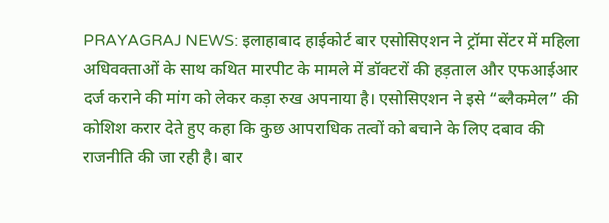PRAYAGRAJ NEWS: इलाहाबाद हाईकोर्ट बार एसोसिएशन ने ट्रॉमा सेंटर में महिला अधिवक्ताओं के साथ कथित मारपीट के मामले में डॉक्टरों की हड़ताल और एफआईआर दर्ज कराने की मांग को लेकर कड़ा रुख अपनाया है। एसोसिएशन ने इसे “ब्लैकमेल” की कोशिश करार देते हुए कहा कि कुछ आपराधिक तत्वों को बचाने के लिए दबाव की राजनीति की जा रही है। बार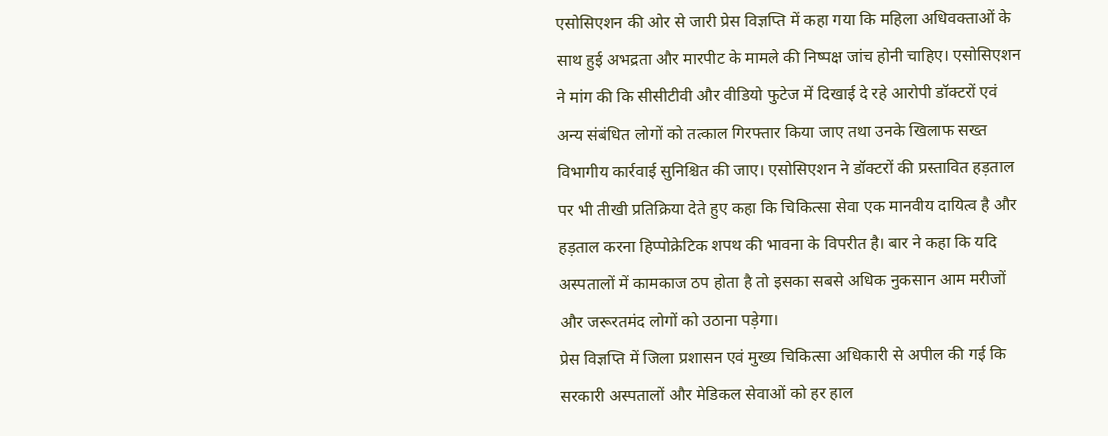एसोसिएशन की ओर से जारी प्रेस विज्ञप्ति में कहा गया कि महिला अधिवक्ताओं के साथ हुई अभद्रता और मारपीट के मामले की निष्पक्ष जांच होनी चाहिए। एसोसिएशन ने मांग की कि सीसीटीवी और वीडियो फुटेज में दिखाई दे रहे आरोपी डॉक्टरों एवं अन्य संबंधित लोगों को तत्काल गिरफ्तार किया जाए तथा उनके खिलाफ सख्त विभागीय कार्रवाई सुनिश्चित की जाए। एसोसिएशन ने डॉक्टरों की प्रस्तावित हड़ताल पर भी तीखी प्रतिक्रिया देते हुए कहा कि चिकित्सा सेवा एक मानवीय दायित्व है और हड़ताल करना हिप्पोक्रेटिक शपथ की भावना के विपरीत है। बार ने कहा कि यदि अस्पतालों में कामकाज ठप होता है तो इसका सबसे अधिक नुकसान आम मरीजों और जरूरतमंद लोगों को उठाना पड़ेगा।
प्रेस विज्ञप्ति में जिला प्रशासन एवं मुख्य चिकित्सा अधिकारी से अपील की गई कि सरकारी अस्पतालों और मेडिकल सेवाओं को हर हाल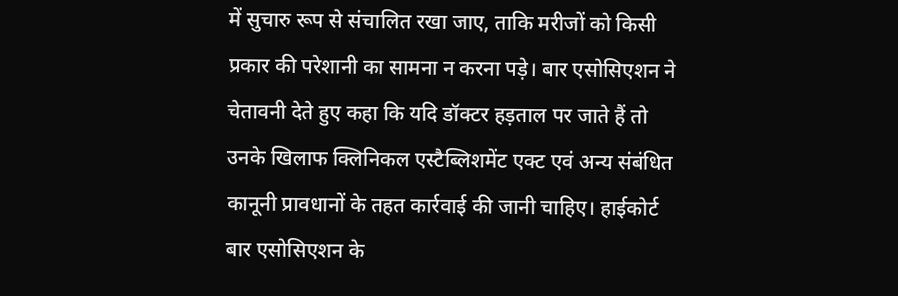में सुचारु रूप से संचालित रखा जाए, ताकि मरीजों को किसी प्रकार की परेशानी का सामना न करना पड़े। बार एसोसिएशन ने चेतावनी देते हुए कहा कि यदि डॉक्टर हड़ताल पर जाते हैं तो उनके खिलाफ क्लिनिकल एस्टैब्लिशमेंट एक्ट एवं अन्य संबंधित कानूनी प्रावधानों के तहत कार्रवाई की जानी चाहिए। हाईकोर्ट बार एसोसिएशन के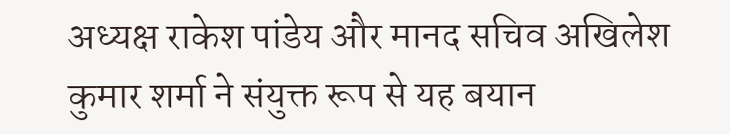अध्यक्ष राकेश पांडेय और मानद सचिव अखिलेश कुमार शर्मा ने संयुक्त रूप से यह बयान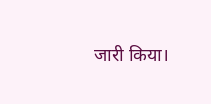जारी किया।